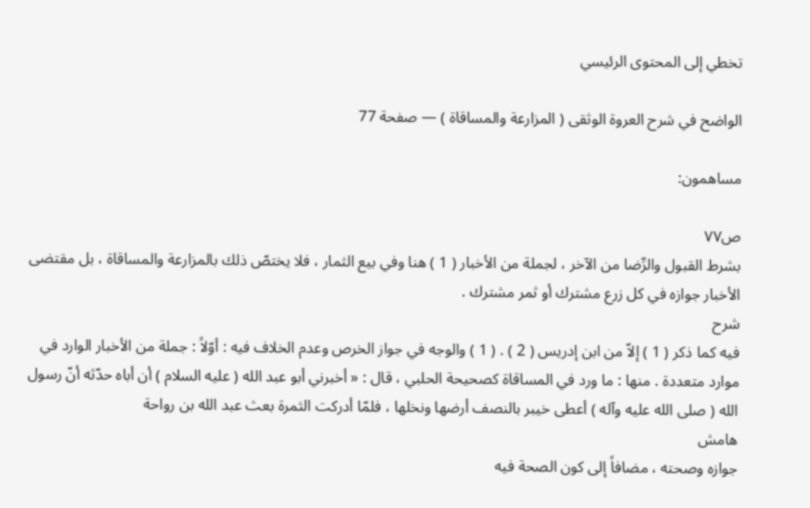تخطي إلى المحتوى الرئيسي

الواضح في شرح العروة الوثقى ( المزارعة والمساقاة ) — صفحة 77

مساهمون:

ص٧٧
بشرط القبول والرِّضا من الآخر ، لجملة من الأخبار ( 1 ) هنا وفي بيع الثمار ، فلا يختصّ ذلك بالمزارعة والمساقاة ، بل مقتضى الأخبار جوازه في كل زرع مشترك أو ثمر مشترك .
شرح
فيه كما ذكر ( 1 ) إلاّ من ابن إدريس ( 2 ) . ( 1 ) والوجه في جواز الخرص وعدم الخلاف فيه : أوّلاً : جملة من الأخبار الوارد في موارد متعددة . منها : ما ورد في المساقاة كصحيحة الحلبي ، قال : « أخبرني أبو عبد الله ( عليه السلام ) أن أباه حدّثه أنّ رسول الله ( صلى الله عليه وآله ) أعطى خيبر بالنصف أرضها ونخلها ، فلمّا أدركت الثمرة بعث عبد الله بن رواحة
هامش
جوازه وصحته ، مضافاً إلى كون الصحة فيه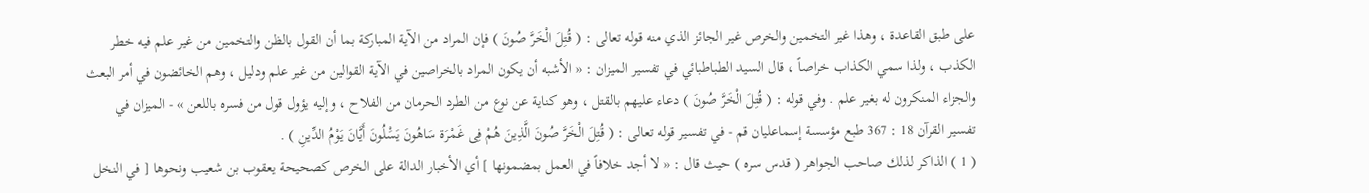على طبق القاعدة ، وهذا غير التخمين والخرص غير الجائز الذي منه قوله تعالى : ( قُتِلَ الْخَرَّ صُونَ ) فإن المراد من الآية المباركة بما أن القول بالظن والتخمين من غير علم فيه خطر الكذب ، ولذا سمي الكذاب خراصاً ، قال السيد الطباطبائي في تفسير الميزان : « الأشبه أن يكون المراد بالخراصين في الآية القوالين من غير علم ودليل ، وهم الخائضون في أمر البعث والجزاء المنكرون له بغير علم . وفي قوله : ( قُتِلَ الْخَرَّ صُونَ ) دعاء عليهم بالقتل ، وهو كناية عن نوع من الطرد الحرمان من الفلاح ، وإليه يؤول قول من فسره باللعن » - الميزان في تفسير القرآن 18 : 367 طبع مؤسسة إسماعليان قم - في تفسير قوله تعالى : ( قُتِلَ الْخَرَّ صُونَ الَّذِينَ هُمْ فِى غَمْرَة سَاهُونَ يَسَْلُونَ أَيَّانَ يَوْمُ الدِّينِ ) .
( 1 ) الذاكر لذلك صاحب الجواهر ( قدس سره ) حيث قال : « لا أجد خلافاً في العمل بمضمونها ] أي الأخبار الدالة على الخرص كصحيحة يعقوب بن شعيب ونحوها [ في النخل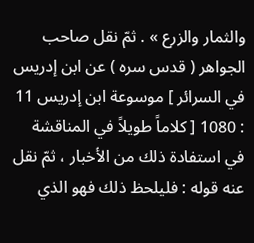والثمار والزرع » . ثمّ نقل صاحب الجواهر ( قدس سره ) عن ابن إدريس في السرائر ] موسوعة ابن إدريس 11 : 1080 [ كلاماً طويلاً في المناقشة في استفادة ذلك من الأخبار ، ثمّ نقل عنه قوله : فليلحظ ذلك فهو الذي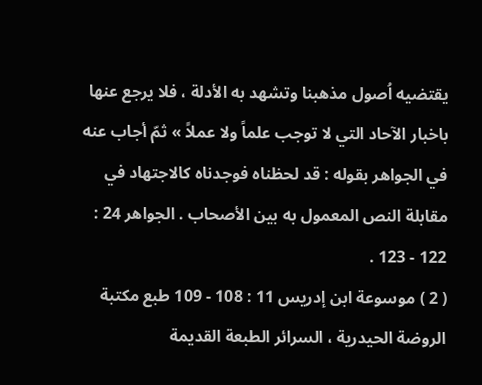يقتضيه اُصول مذهبنا وتشهد به الأدلة ، فلا يرجع عنها باخبار الآحاد التي لا توجب علماً ولا عملاً » ثمّ أجاب عنه في الجواهر بقوله : قد لحظناه فوجدناه كالاجتهاد في مقابلة النص المعمول به بين الأصحاب . الجواهر 24 : 122 - 123 .
( 2 ) موسوعة ابن إدريس 11 : 108 - 109 طبع مكتبة الروضة الحيدرية ، السرائر الطبعة القديمة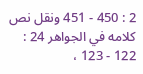2 : 450 - 451 ونقل نص كلامه في الجواهر 24 : 122 - 123 ،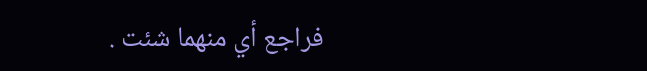فراجع أي منهما شئت .